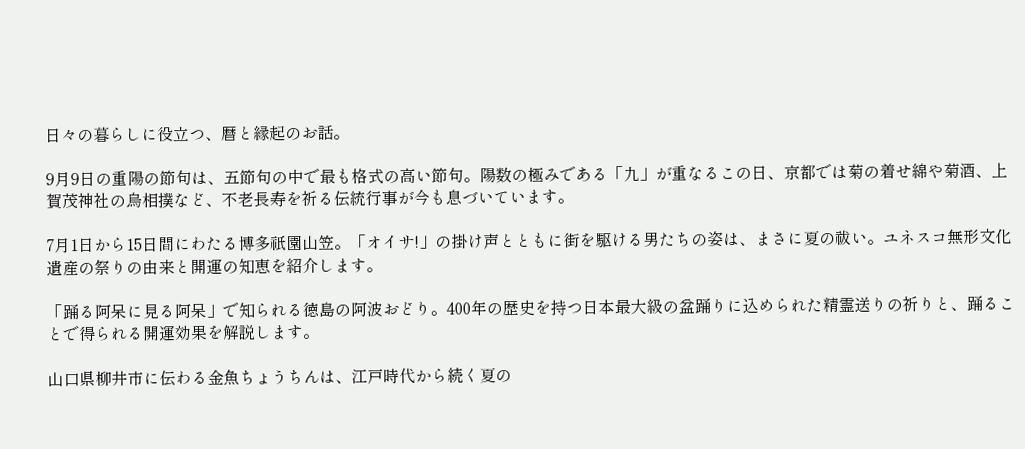日々の暮らしに役立つ、暦と縁起のお話。

9月9日の重陽の節句は、五節句の中で最も格式の高い節句。陽数の極みである「九」が重なるこの日、京都では菊の着せ綿や菊酒、上賀茂神社の烏相撲など、不老長寿を祈る伝統行事が今も息づいています。

7月1日から15日間にわたる博多祇園山笠。「オイサ!」の掛け声とともに街を駆ける男たちの姿は、まさに夏の祓い。ユネスコ無形文化遺産の祭りの由来と開運の知恵を紹介します。

「踊る阿呆に見る阿呆」で知られる徳島の阿波おどり。400年の歴史を持つ日本最大級の盆踊りに込められた精霊送りの祈りと、踊ることで得られる開運効果を解説します。

山口県柳井市に伝わる金魚ちょうちんは、江戸時代から続く夏の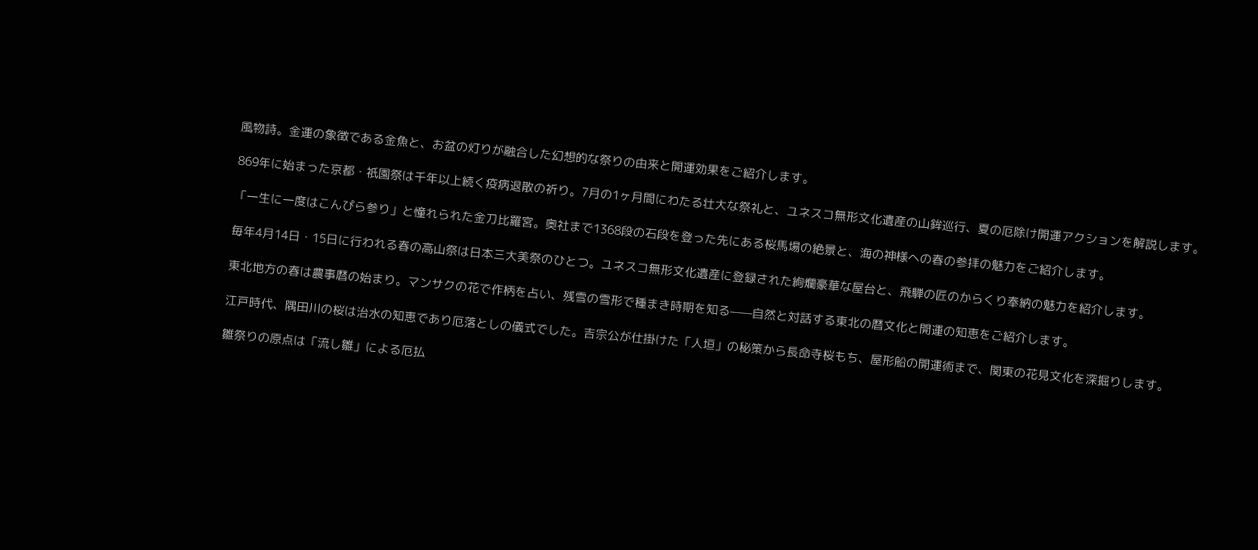風物詩。金運の象徴である金魚と、お盆の灯りが融合した幻想的な祭りの由来と開運効果をご紹介します。

869年に始まった京都・祇園祭は千年以上続く疫病退散の祈り。7月の1ヶ月間にわたる壮大な祭礼と、ユネスコ無形文化遺産の山鉾巡行、夏の厄除け開運アクションを解説します。

「一生に一度はこんぴら参り」と憧れられた金刀比羅宮。奥社まで1368段の石段を登った先にある桜馬場の絶景と、海の神様への春の参拝の魅力をご紹介します。

毎年4月14日・15日に行われる春の高山祭は日本三大美祭のひとつ。ユネスコ無形文化遺産に登録された絢爛豪華な屋台と、飛騨の匠のからくり奉納の魅力を紹介します。

東北地方の春は農事暦の始まり。マンサクの花で作柄を占い、残雪の雪形で種まき時期を知る——自然と対話する東北の暦文化と開運の知恵をご紹介します。

江戸時代、隅田川の桜は治水の知恵であり厄落としの儀式でした。吉宗公が仕掛けた「人垣」の秘策から長命寺桜もち、屋形船の開運術まで、関東の花見文化を深掘りします。

雛祭りの原点は「流し雛」による厄払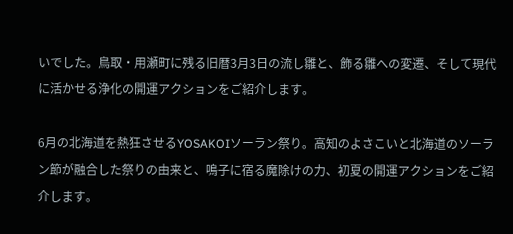いでした。鳥取・用瀬町に残る旧暦3月3日の流し雛と、飾る雛への変遷、そして現代に活かせる浄化の開運アクションをご紹介します。

6月の北海道を熱狂させるYOSAKOIソーラン祭り。高知のよさこいと北海道のソーラン節が融合した祭りの由来と、鳴子に宿る魔除けの力、初夏の開運アクションをご紹介します。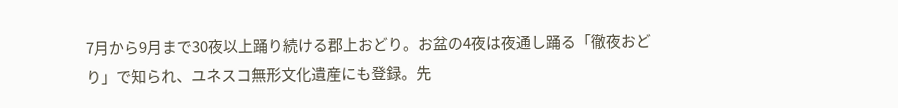7月から9月まで30夜以上踊り続ける郡上おどり。お盆の4夜は夜通し踊る「徹夜おどり」で知られ、ユネスコ無形文化遺産にも登録。先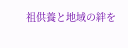祖供養と地域の絆を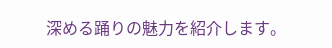深める踊りの魅力を紹介します。